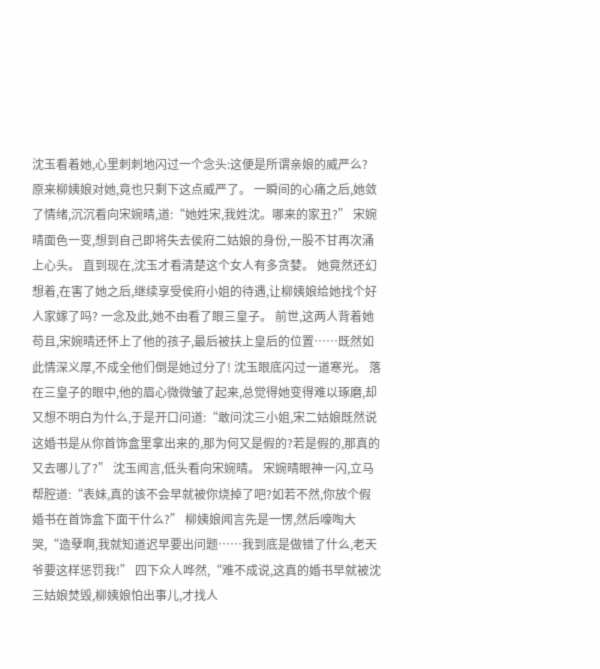沈玉看着她,心里刺刺地闪过一个念头:这便是所谓亲娘的威严么? 原来柳姨娘对她,竟也只剩下这点威严了。 一瞬间的心痛之后,她敛了情绪,沉沉看向宋婉晴,道:“她姓宋,我姓沈。哪来的家丑?” 宋婉晴面色一变,想到自己即将失去侯府二姑娘的身份,一股不甘再次涌上心头。 直到现在,沈玉才看清楚这个女人有多贪婪。 她竟然还幻想着,在害了她之后,继续享受侯府小姐的待遇,让柳姨娘给她找个好人家嫁了吗? 一念及此,她不由看了眼三皇子。 前世,这两人背着她苟且,宋婉晴还怀上了他的孩子,最后被扶上皇后的位置……既然如此情深义厚,不成全他们倒是她过分了! 沈玉眼底闪过一道寒光。 落在三皇子的眼中,他的眉心微微皱了起来,总觉得她变得难以琢磨,却又想不明白为什么,于是开口问道:“敢问沈三小姐,宋二姑娘既然说这婚书是从你首饰盒里拿出来的,那为何又是假的?若是假的,那真的又去哪儿了?” 沈玉闻言,低头看向宋婉晴。 宋婉晴眼神一闪,立马帮腔道:“表妹,真的该不会早就被你烧掉了吧?如若不然,你放个假婚书在首饰盒下面干什么?” 柳姨娘闻言先是一愣,然后嚎啕大哭,“造孽啊,我就知道迟早要出问题……我到底是做错了什么,老天爷要这样惩罚我!” 四下众人哗然,“难不成说,这真的婚书早就被沈三姑娘焚毁,柳姨娘怕出事儿,才找人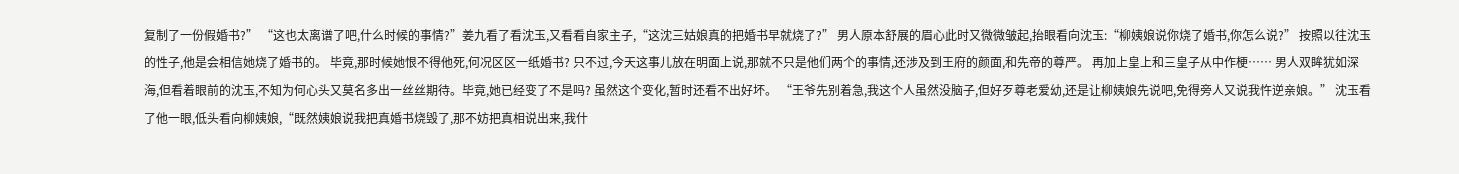复制了一份假婚书?” “这也太离谱了吧,什么时候的事情?”姜九看了看沈玉,又看看自家主子,“这沈三姑娘真的把婚书早就烧了?” 男人原本舒展的眉心此时又微微皱起,抬眼看向沈玉:“柳姨娘说你烧了婚书,你怎么说?” 按照以往沈玉的性子,他是会相信她烧了婚书的。 毕竟,那时候她恨不得他死,何况区区一纸婚书? 只不过,今天这事儿放在明面上说,那就不只是他们两个的事情,还涉及到王府的颜面,和先帝的尊严。 再加上皇上和三皇子从中作梗…… 男人双眸犹如深海,但看着眼前的沈玉,不知为何心头又莫名多出一丝丝期待。毕竟,她已经变了不是吗? 虽然这个变化,暂时还看不出好坏。 “王爷先别着急,我这个人虽然没脑子,但好歹尊老爱幼,还是让柳姨娘先说吧,免得旁人又说我忤逆亲娘。” 沈玉看了他一眼,低头看向柳姨娘,“既然姨娘说我把真婚书烧毁了,那不妨把真相说出来,我什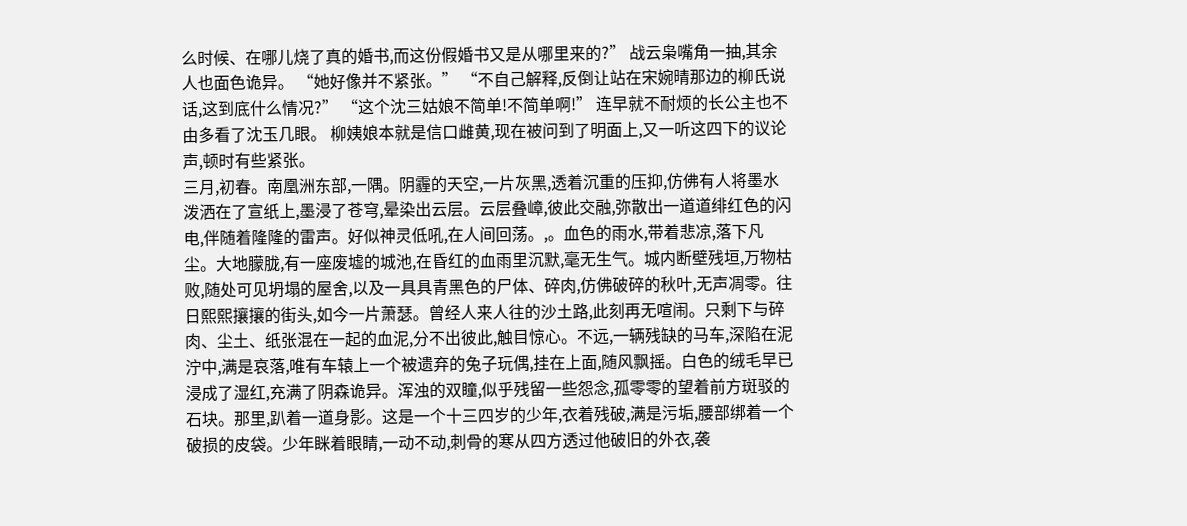么时候、在哪儿烧了真的婚书,而这份假婚书又是从哪里来的?” 战云枭嘴角一抽,其余人也面色诡异。 “她好像并不紧张。” “不自己解释,反倒让站在宋婉晴那边的柳氏说话,这到底什么情况?” “这个沈三姑娘不简单!不简单啊!” 连早就不耐烦的长公主也不由多看了沈玉几眼。 柳姨娘本就是信口雌黄,现在被问到了明面上,又一听这四下的议论声,顿时有些紧张。
三月,初春。南凰洲东部,一隅。阴霾的天空,一片灰黑,透着沉重的压抑,仿佛有人将墨水泼洒在了宣纸上,墨浸了苍穹,晕染出云层。云层叠嶂,彼此交融,弥散出一道道绯红色的闪电,伴随着隆隆的雷声。好似神灵低吼,在人间回荡。,。血色的雨水,带着悲凉,落下凡尘。大地朦胧,有一座废墟的城池,在昏红的血雨里沉默,毫无生气。城内断壁残垣,万物枯败,随处可见坍塌的屋舍,以及一具具青黑色的尸体、碎肉,仿佛破碎的秋叶,无声凋零。往日熙熙攘攘的街头,如今一片萧瑟。曾经人来人往的沙土路,此刻再无喧闹。只剩下与碎肉、尘土、纸张混在一起的血泥,分不出彼此,触目惊心。不远,一辆残缺的马车,深陷在泥泞中,满是哀落,唯有车辕上一个被遗弃的兔子玩偶,挂在上面,随风飘摇。白色的绒毛早已浸成了湿红,充满了阴森诡异。浑浊的双瞳,似乎残留一些怨念,孤零零的望着前方斑驳的石块。那里,趴着一道身影。这是一个十三四岁的少年,衣着残破,满是污垢,腰部绑着一个破损的皮袋。少年眯着眼睛,一动不动,刺骨的寒从四方透过他破旧的外衣,袭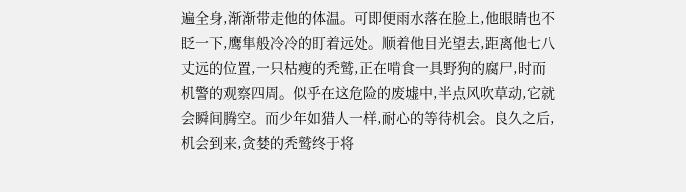遍全身,渐渐带走他的体温。可即便雨水落在脸上,他眼睛也不眨一下,鹰隼般冷冷的盯着远处。顺着他目光望去,距离他七八丈远的位置,一只枯瘦的秃鹫,正在啃食一具野狗的腐尸,时而机警的观察四周。似乎在这危险的废墟中,半点风吹草动,它就会瞬间腾空。而少年如猎人一样,耐心的等待机会。良久之后,机会到来,贪婪的秃鹫终于将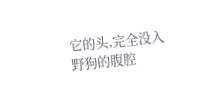它的头,完全没入野狗的腹腔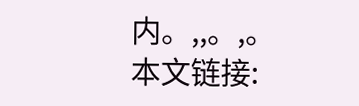内。,,。,。
本文链接: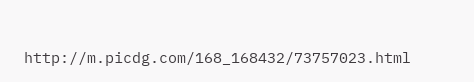http://m.picdg.com/168_168432/73757023.html